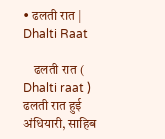• ढलती रात | Dhalti Raat

    ढलती रात ( Dhalti raat )   ढलती रात हुई अंधियारी, साहिब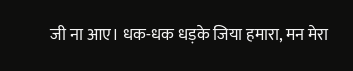जी ना आए। धक-धक धड़के जिया हमारा, मन मेरा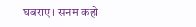घबराए। सनम कहो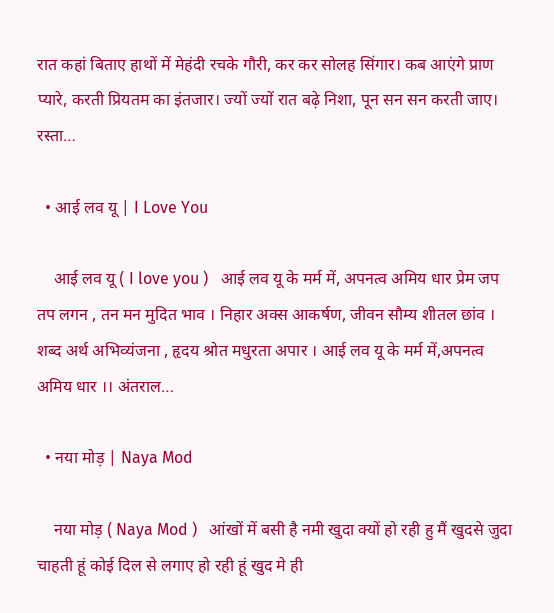रात कहां बिताए हाथों में मेहंदी रचके गौरी, कर कर सोलह सिंगार। कब आएंगे प्राण प्यारे, करती प्रियतम का इंतजार। ज्यों ज्यों रात बढ़े निशा, पून सन सन करती जाए। रस्ता…

  • आई लव यू | I Love You

    आई लव यू ( I love you )   आई लव यू के मर्म में, अपनत्व अमिय धार प्रेम जप तप लगन , तन मन मुदित भाव । निहार अक्स आकर्षण, जीवन सौम्य शीतल छांव । शब्द अर्थ अभिव्यंजना , हृदय श्रोत मधुरता अपार । आई लव यू के मर्म में,अपनत्व अमिय धार ।। अंतराल…

  • नया मोड़ | Naya Mod

    नया मोड़ ( Naya Mod )   आंखों में बसी है नमी खुदा क्यों हो रही हु मैं खुदसे जुदा चाहती हूं कोई दिल से लगाए हो रही हूं खुद मे ही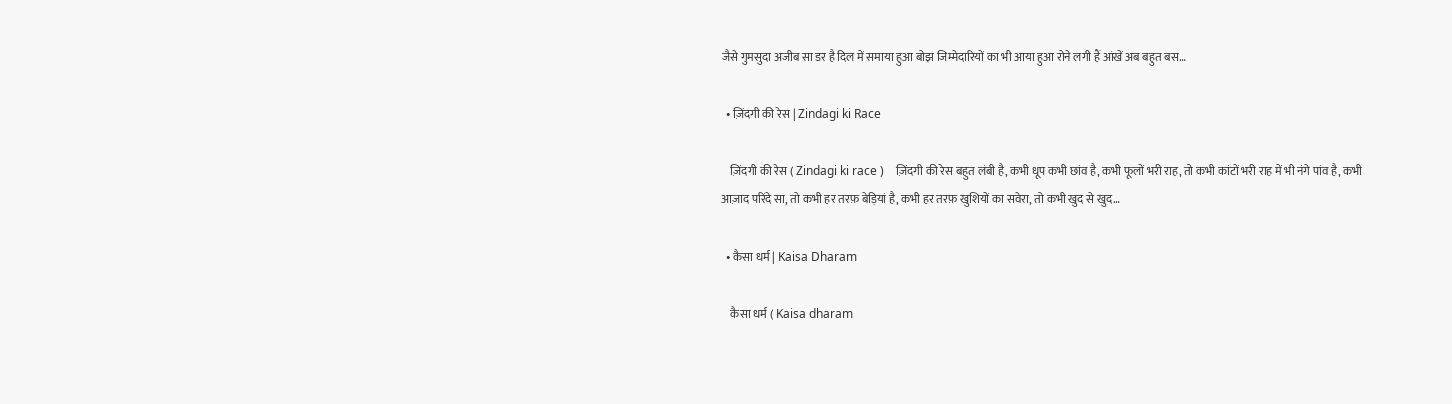जैसे गुमसुदा अजीब सा डर है दिल में समाया हुआ बोझ जिम्मेदारियों का भी आया हुआ रोने लगी हैं आंखें अब बहुत बस…

  • ज़िंदगी की रेस | Zindagi ki Race

    ज़िंदगी की रेस ( Zindagi ki race )    ज़िंदगी की रेस बहुत लंबी है, कभी धूप कभी छांव है, कभी फूलों भरी राह, तो कभी कांटों भरी राह में भी नंगे पांव है, कभी आज़ाद परिंदे सा, तो कभी हर तरफ़ बेड़ियां है, कभी हर तरफ़ खुशियों का सवेरा, तो कभी खुद से खुद…

  • कैसा धर्म | Kaisa Dharam

    कैसा धर्म ( Kaisa dharam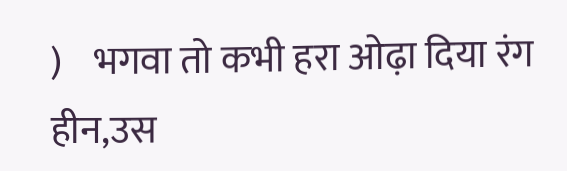)    भगवा तो कभी ‌हरा ओढ़ा दिया रंग हीन,उस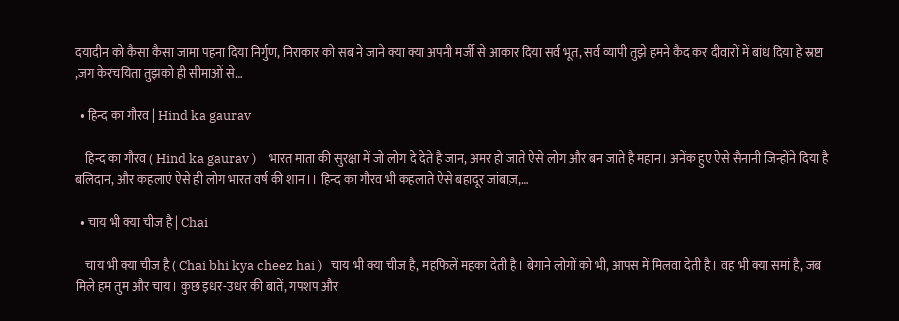दयादीन को कैसा कैसा जामा पहना दिया निर्गुण, निराकार को सब ने जाने क्या क्या अपनी मर्जी से आकार दिया सर्व भूत, सर्व व्यापी तुझे हमने कैद कर दीवारों में बांध दिया हे स्रष्टा ,जग केरचयिता तुझको ही सीमाओं से…

  • हिन्द का गौरव | Hind ka gaurav

    हिन्द का गौरव ( Hind ka gaurav )    भारत माता की सुरक्षा में जो लोग दे देते है जान, अमर हो जाते ऐसे लोग और ‌बन जाते है महान। अनेंक हुए ऐसे सैनानी जिन्होंने दिया है बलिदान, और कहलाएं ऐसे ही लोग भारत वर्ष की शान।‌। हिन्द का गौरव भी कहलाते ऐसे बहादूर जांबाज़,…

  • चाय भी क्या चीज है | Chai

    चाय भी क्या चीज है ( Chai bhi kya cheez hai )   चाय भी क्या चीज है, महफिलें महका देती है। बेगाने लोगों को भी, आपस में मिलवा देती है। वह भी क्या समां है, जब मिले हम तुम और चाय। कुछ इधर-उधर की बातें, गपशप और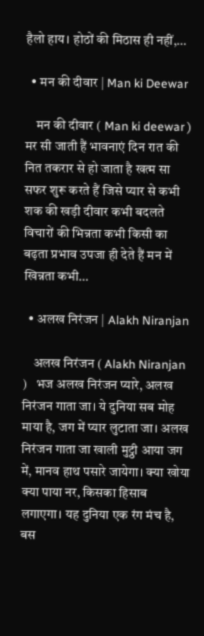हैलो हाय। होठों की मिठास ही नहीं,…

  • मन की दीवार | Man ki Deewar

    मन की दीवार ( Man ki deewar )   मर सी जाती हैं भावनाएं दिन रात की नित तकरार से हो जाता है खत्म सा सफर शुरू करते हैं जिसे प्यार से कभी शक की खड़ी दीवार कभी बदलते विचारों की भिन्नता कभी किसी का बढ़ता प्रभाव उपजा ही देते हैं मन में खिन्नता कभी…

  • अलख निरंजन | Alakh Niranjan

    अलख निरंजन ( Alakh Niranjan )   भज अलख निरंजन प्यारे, अलख निरंजन गाता जा। ये दुनिया सब मोह माया है, जग में प्यार लुटाता जा। अलख निरंजन गाता जा खाली मुट्ठी आया जग में, मानव हाथ पसारे जायेगा। क्या खोया क्या पाया नर, किसका हिसाब लगाएगा। यह दुनिया एक रंग मंच है, बस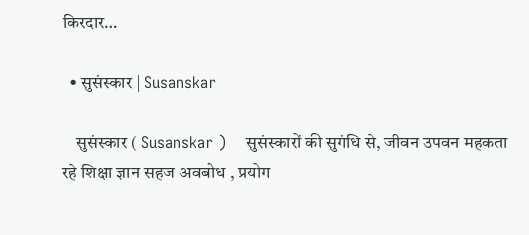किरदार…

  • सुसंस्कार | Susanskar

    सुसंस्कार ( Susanskar )    सुसंस्कारों की सुगंधि से, जीवन उपवन महकता रहे शिक्षा ज्ञान सहज अवबोध , प्रयोग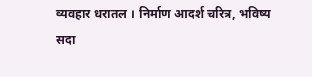व्यवहार धरातल । निर्माण आदर्श चरित्र, भविष्य सदा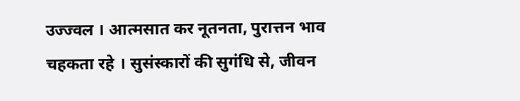उज्ज्वल । आत्मसात कर नूतनता, पुरात्तन भाव चहकता रहे । सुसंस्कारों की सुगंधि से, जीवन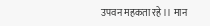उपवन महकता रहे ।। मान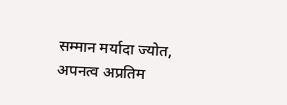सम्मान मर्यादा ज्योत, अपनत्व अप्रतिम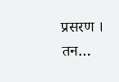प्रसरण । तन…